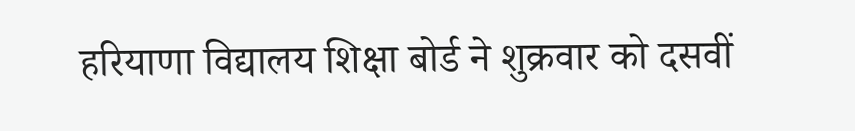हरियाणा विद्यालय शिक्षा बोर्ड ने शुक्रवार को दसवीं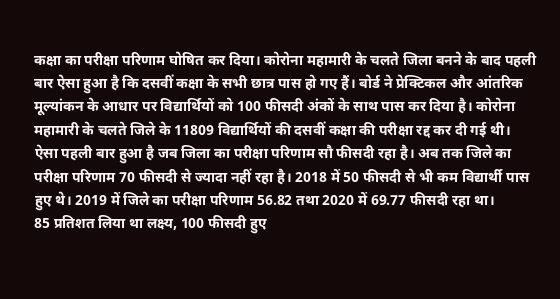कक्षा का परीक्षा परिणाम घोषित कर दिया। कोरोना महामारी के चलते जिला बनने के बाद पहली बार ऐसा हुआ है कि दसवीं कक्षा के सभी छात्र पास हो गए हैं। बोर्ड ने प्रेक्टिकल और आंतरिक मूल्यांकन के आधार पर विद्यार्थियों को 100 फीसदी अंकों के साथ पास कर दिया है। कोरोना महामारी के चलते जिले के 11809 विद्यार्थियों की दसवीं कक्षा की परीक्षा रद्द कर दी गई थी।
ऐसा पहली बार हुआ है जब जिला का परीक्षा परिणाम सौ फीसदी रहा है। अब तक जिले का परीक्षा परिणाम 70 फीसदी से ज्यादा नहीं रहा है। 2018 में 50 फीसदी से भी कम विद्यार्थी पास हुए थे। 2019 में जिले का परीक्षा परिणाम 56.82 तथा 2020 में 69.77 फीसदी रहा था।
85 प्रतिशत लिया था लक्ष्य, 100 फीसदी हुए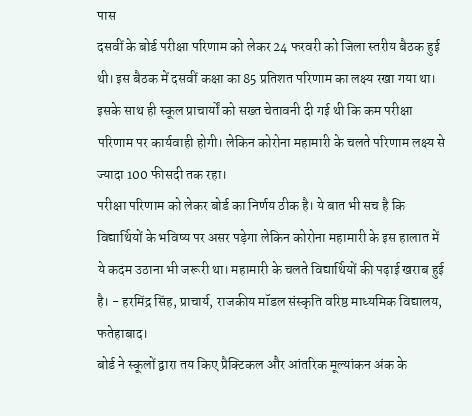पास
दसवीं के बोर्ड परीक्षा परिणाम को लेकर 24 फरवरी को जिला स्तरीय बैठक हुई थी। इस बैठक में दसवीं कक्षा का 85 प्रतिशत परिणाम का लक्ष्य रखा गया था। इसके साथ ही स्कूल प्राचार्यों को सख्त चेतावनी दी गई थी कि कम परीक्षा परिणाम पर कार्यवाही होगी। लेकिन कोरोना महामारी के चलते परिणाम लक्ष्य से ज्यादा 100 फीसदी तक रहा।
परीक्षा परिणाम को लेकर बोर्ड का निर्णय ठीक है। ये बात भी सच है कि विद्यार्थियों के भविष्य पर असर पड़ेगा लेकिन कोरोना महामारी के इस हालात में ये कदम उठाना भी जरूरी था। महामारी के चलते विद्यार्थियों की पढ़ाई खराब हुई है। - हरमिंद्र सिंह, प्राचार्य, राजकीय मॉडल संस्कृति वरिष्ठ माध्यमिक विद्यालय, फतेहाबाद।
बोर्ड ने स्कूलों द्वारा तय किए प्रैक्टिकल और आंतरिक मूल्यांकन अंक के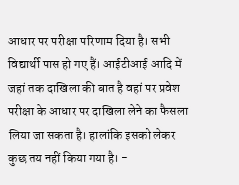आधार पर परीक्षा परिणाम दिया है। सभी विद्यार्थी पास हो गए हैं। आईटीआई आदि में जहां तक दाखिला की बात है वहां पर प्रवेश परीक्षा के आधार पर दाखिला लेने का फैसला लिया जा सकता है। हालांकि इसको लेकर कुछ तय नहीं किया गया है। -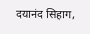दयानंद सिहाग,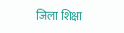जिला शिक्षा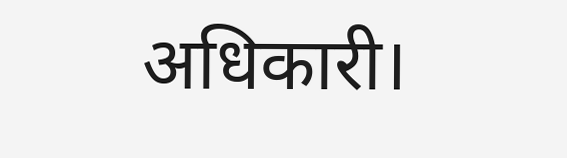अधिकारी।